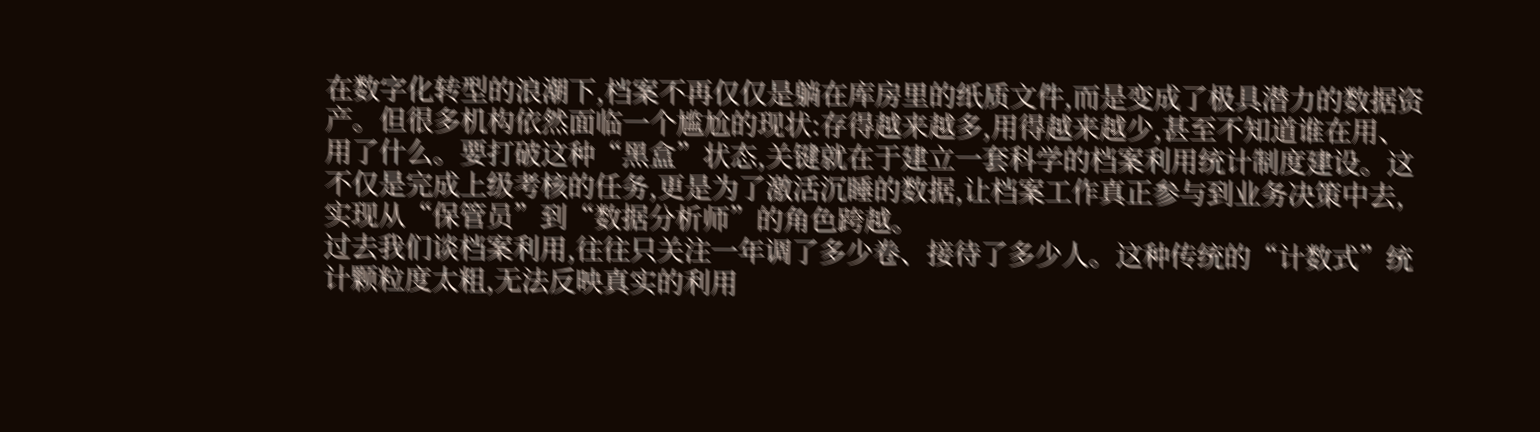在数字化转型的浪潮下,档案不再仅仅是躺在库房里的纸质文件,而是变成了极具潜力的数据资产。但很多机构依然面临一个尴尬的现状:存得越来越多,用得越来越少,甚至不知道谁在用、用了什么。要打破这种“黑盒”状态,关键就在于建立一套科学的档案利用统计制度建设。这不仅是完成上级考核的任务,更是为了激活沉睡的数据,让档案工作真正参与到业务决策中去,实现从“保管员”到“数据分析师”的角色跨越。
过去我们谈档案利用,往往只关注一年调了多少卷、接待了多少人。这种传统的“计数式”统计颗粒度太粗,无法反映真实的利用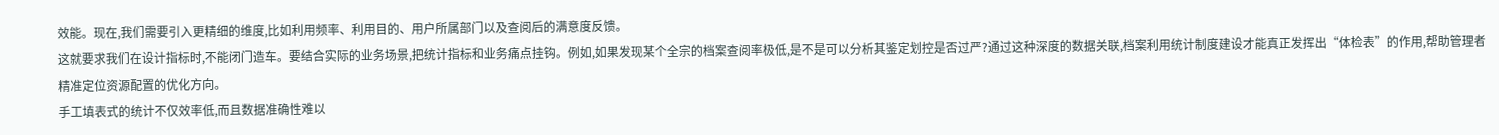效能。现在,我们需要引入更精细的维度,比如利用频率、利用目的、用户所属部门以及查阅后的满意度反馈。
这就要求我们在设计指标时,不能闭门造车。要结合实际的业务场景,把统计指标和业务痛点挂钩。例如,如果发现某个全宗的档案查阅率极低,是不是可以分析其鉴定划控是否过严?通过这种深度的数据关联,档案利用统计制度建设才能真正发挥出“体检表”的作用,帮助管理者精准定位资源配置的优化方向。
手工填表式的统计不仅效率低,而且数据准确性难以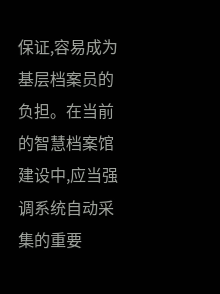保证,容易成为基层档案员的负担。在当前的智慧档案馆建设中,应当强调系统自动采集的重要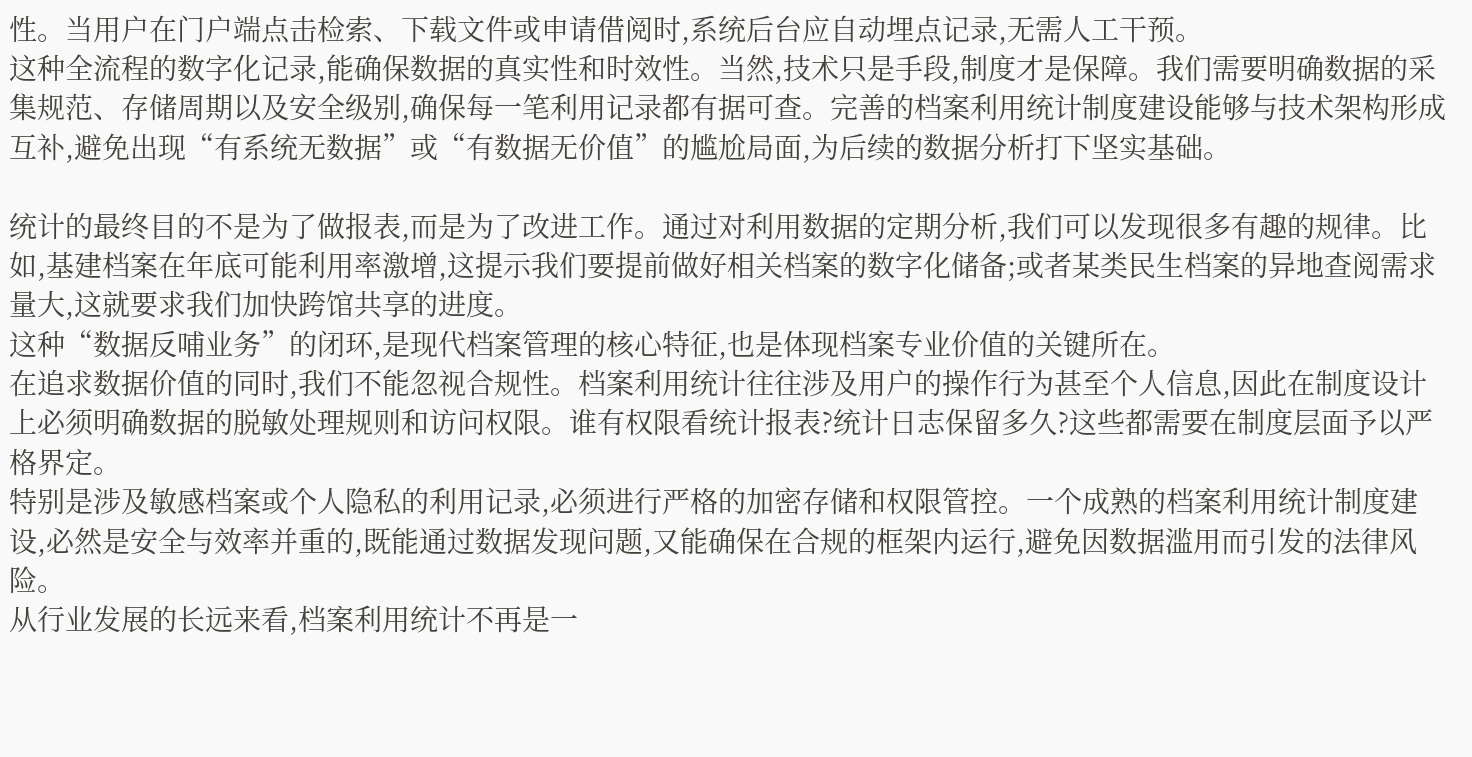性。当用户在门户端点击检索、下载文件或申请借阅时,系统后台应自动埋点记录,无需人工干预。
这种全流程的数字化记录,能确保数据的真实性和时效性。当然,技术只是手段,制度才是保障。我们需要明确数据的采集规范、存储周期以及安全级别,确保每一笔利用记录都有据可查。完善的档案利用统计制度建设能够与技术架构形成互补,避免出现“有系统无数据”或“有数据无价值”的尴尬局面,为后续的数据分析打下坚实基础。

统计的最终目的不是为了做报表,而是为了改进工作。通过对利用数据的定期分析,我们可以发现很多有趣的规律。比如,基建档案在年底可能利用率激增,这提示我们要提前做好相关档案的数字化储备;或者某类民生档案的异地查阅需求量大,这就要求我们加快跨馆共享的进度。
这种“数据反哺业务”的闭环,是现代档案管理的核心特征,也是体现档案专业价值的关键所在。
在追求数据价值的同时,我们不能忽视合规性。档案利用统计往往涉及用户的操作行为甚至个人信息,因此在制度设计上必须明确数据的脱敏处理规则和访问权限。谁有权限看统计报表?统计日志保留多久?这些都需要在制度层面予以严格界定。
特别是涉及敏感档案或个人隐私的利用记录,必须进行严格的加密存储和权限管控。一个成熟的档案利用统计制度建设,必然是安全与效率并重的,既能通过数据发现问题,又能确保在合规的框架内运行,避免因数据滥用而引发的法律风险。
从行业发展的长远来看,档案利用统计不再是一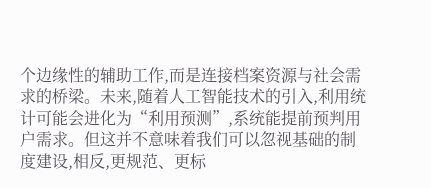个边缘性的辅助工作,而是连接档案资源与社会需求的桥梁。未来,随着人工智能技术的引入,利用统计可能会进化为“利用预测”,系统能提前预判用户需求。但这并不意味着我们可以忽视基础的制度建设,相反,更规范、更标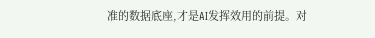准的数据底座,才是AI发挥效用的前提。对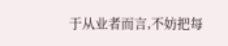于从业者而言,不妨把每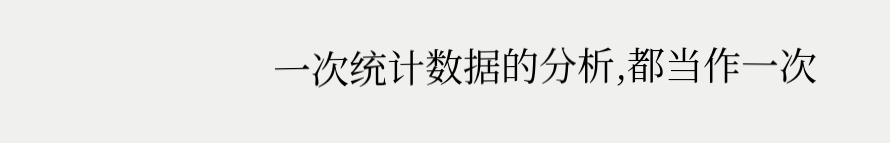一次统计数据的分析,都当作一次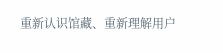重新认识馆藏、重新理解用户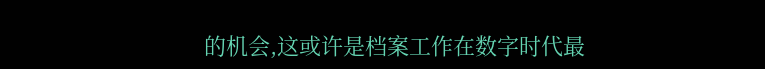的机会,这或许是档案工作在数字时代最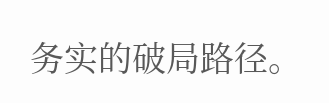务实的破局路径。